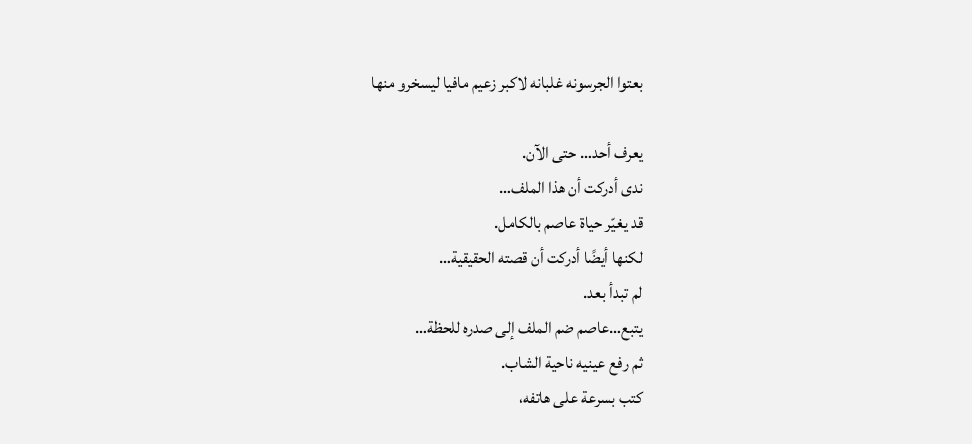بعتوا الجرسونه غلبانه لاكبر زعيم مافيا ليسخرو منها

يعرف أحد… حتى الآن.
ندى أدركت أن هذا الملف…
قد يغيّر حياة عاصم بالكامل.
لكنها أيضًا أدركت أن قصته الحقيقية…
لم تبدأ بعد.
يتبع…عاصم ضم الملف إلى صدره للحظة…
ثم رفع عينيه ناحية الشاب.
كتب بسرعة على هاتفه،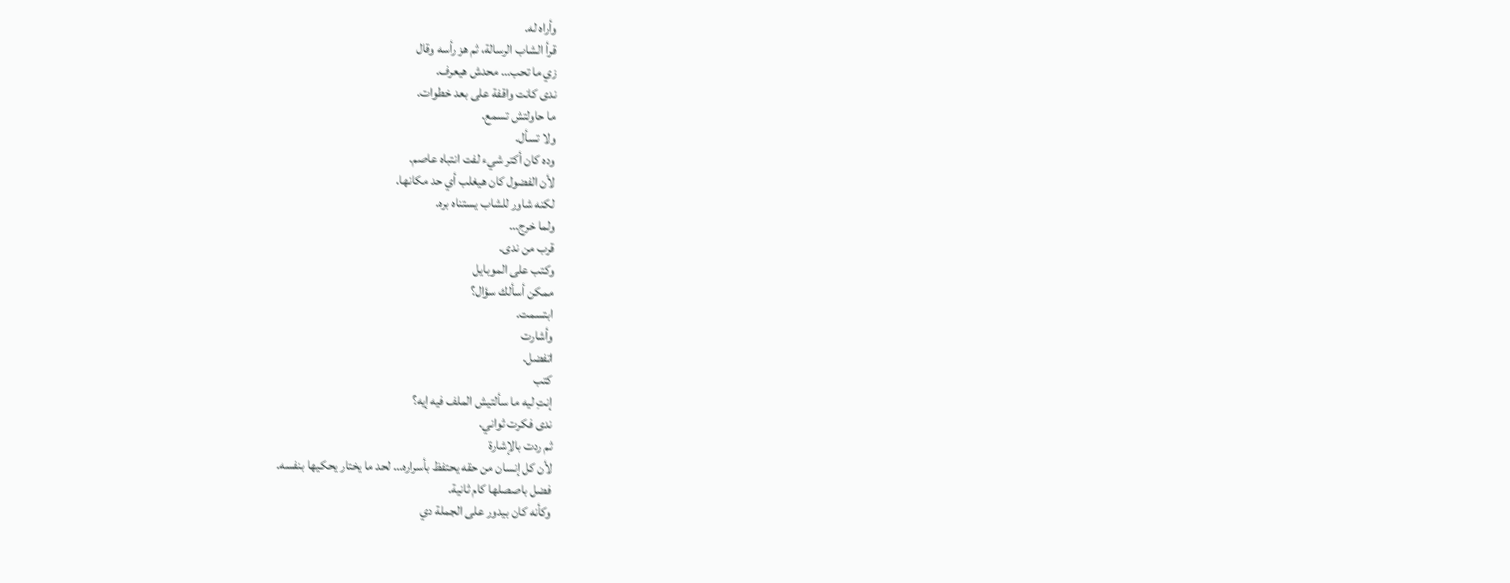وأراه له.
قرأ الشاب الرسالة، ثم هز رأسه وقال
زي ما تحب… محدش هيعرف.
ندى كانت واقفة على بعد خطوات.
ما حاولتش تسمع.
ولا تسأل.
وده كان أكتر شيء لفت انتباه عاصم.
لأن الفضول كان هيغلب أي حد مكانها.
لكنه شاور للشاب يستناه بره.
ولما خرج…
قرب من ندى.
وكتب على الموبايل
ممكن أسألك سؤال؟
ابتسمت.
وأشارت
اتفضل.
كتب
إنتِ ليه ما سألتيش الملف فيه إيه؟
ندى فكرت ثواني.
ثم ردت بالإشارة
لأن كل إنسان من حقه يحتفظ بأسراره… لحد ما يختار يحكيها بنفسه.
فضل باصصلها كام ثانية.
وكأنه كان بيدور على الجملة دي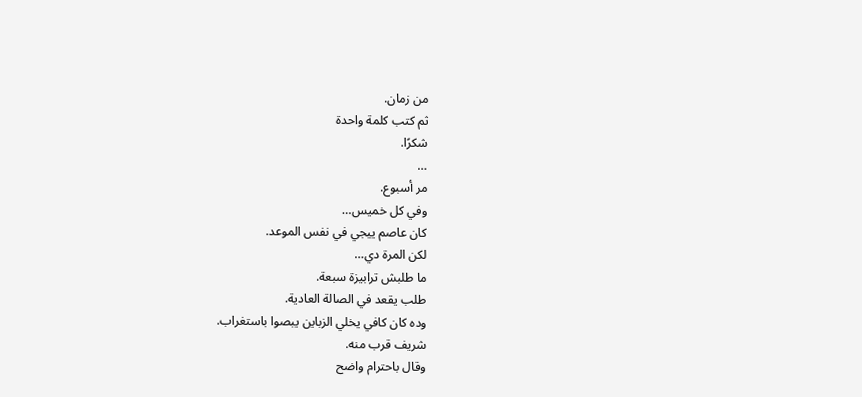من زمان.
ثم كتب كلمة واحدة
شكرًا.
…
مر أسبوع.
وفي كل خميس…
كان عاصم ييجي في نفس الموعد.
لكن المرة دي…
ما طلبش ترابيزة سبعة.
طلب يقعد في الصالة العادية.
وده كان كافي يخلي الزباين يبصوا باستغراب.
شريف قرب منه.
وقال باحترام واضح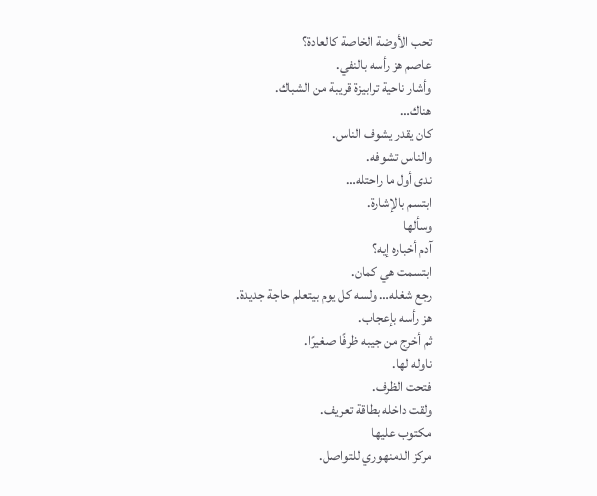تحب الأوضة الخاصة كالعادة؟
عاصم هز رأسه بالنفي.
وأشار ناحية ترابيزة قريبة من الشباك.
هناك…
كان يقدر يشوف الناس.
والناس تشوفه.
ندى أول ما راحتله…
ابتسم بالإشارة.
وسألها
آدم أخباره إيه؟
ابتسمت هي كمان.
رجع شغله… ولسه كل يوم بيتعلم حاجة جديدة.
هز رأسه بإعجاب.
ثم أخرج من جيبه ظرفًا صغيرًا.
ناوله لها.
فتحت الظرف.
ولقت داخله بطاقة تعريف.
مكتوب عليها
مركز الدمنهوري للتواصل.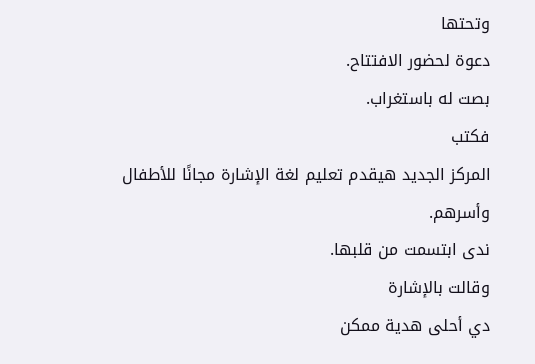وتحتها
دعوة لحضور الافتتاح.
بصت له باستغراب.
فكتب
المركز الجديد هيقدم تعليم لغة الإشارة مجانًا للأطفال وأسرهم.
ندى ابتسمت من قلبها.
وقالت بالإشارة
دي أحلى هدية ممكن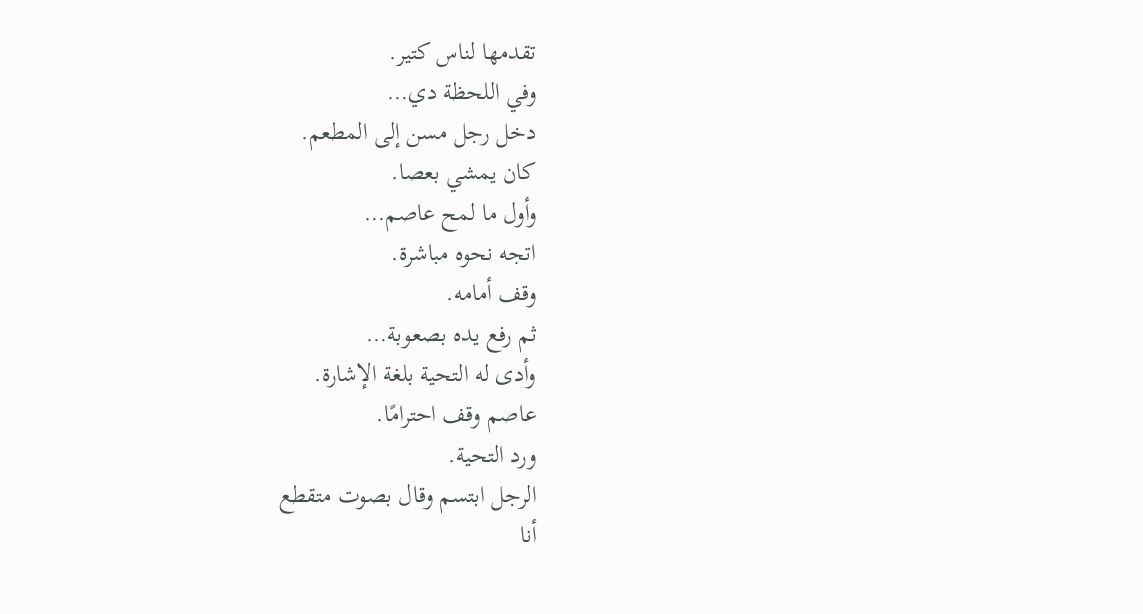تقدمها لناس كتير.
وفي اللحظة دي…
دخل رجل مسن إلى المطعم.
كان يمشي بعصا.
وأول ما لمح عاصم…
اتجه نحوه مباشرة.
وقف أمامه.
ثم رفع يده بصعوبة…
وأدى له التحية بلغة الإشارة.
عاصم وقف احترامًا.
ورد التحية.
الرجل ابتسم وقال بصوت متقطع
أنا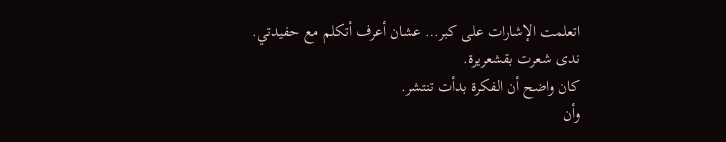اتعلمت الإشارات على كبر… عشان أعرف أتكلم مع حفيدتي.
ندى شعرت بقشعريرة.
كان واضح أن الفكرة بدأت تنتشر.
وأن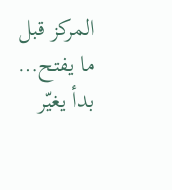المركز قبل ما يفتح…
بدأ يغيّر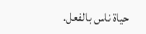حياة ناس بالفعل.